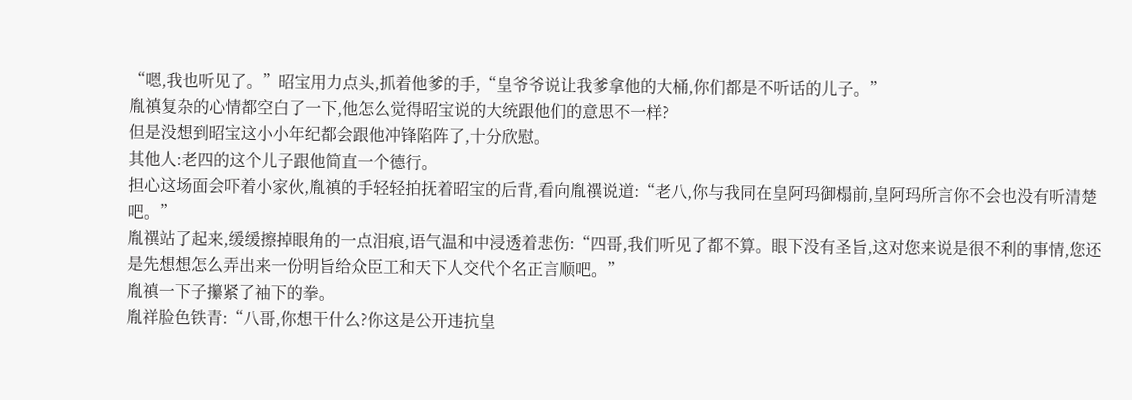“嗯,我也听见了。”昭宝用力点头,抓着他爹的手,“皇爷爷说让我爹拿他的大桶,你们都是不听话的儿子。”
胤禛复杂的心情都空白了一下,他怎么觉得昭宝说的大统跟他们的意思不一样?
但是没想到昭宝这小小年纪都会跟他冲锋陷阵了,十分欣慰。
其他人:老四的这个儿子跟他简直一个德行。
担心这场面会吓着小家伙,胤禛的手轻轻拍抚着昭宝的后背,看向胤禩说道:“老八,你与我同在皇阿玛御榻前,皇阿玛所言你不会也没有听清楚吧。”
胤禩站了起来,缓缓擦掉眼角的一点泪痕,语气温和中浸透着悲伤:“四哥,我们听见了都不算。眼下没有圣旨,这对您来说是很不利的事情,您还是先想想怎么弄出来一份明旨给众臣工和天下人交代个名正言顺吧。”
胤禛一下子攥紧了袖下的拳。
胤祥脸色铁青:“八哥,你想干什么?你这是公开违抗皇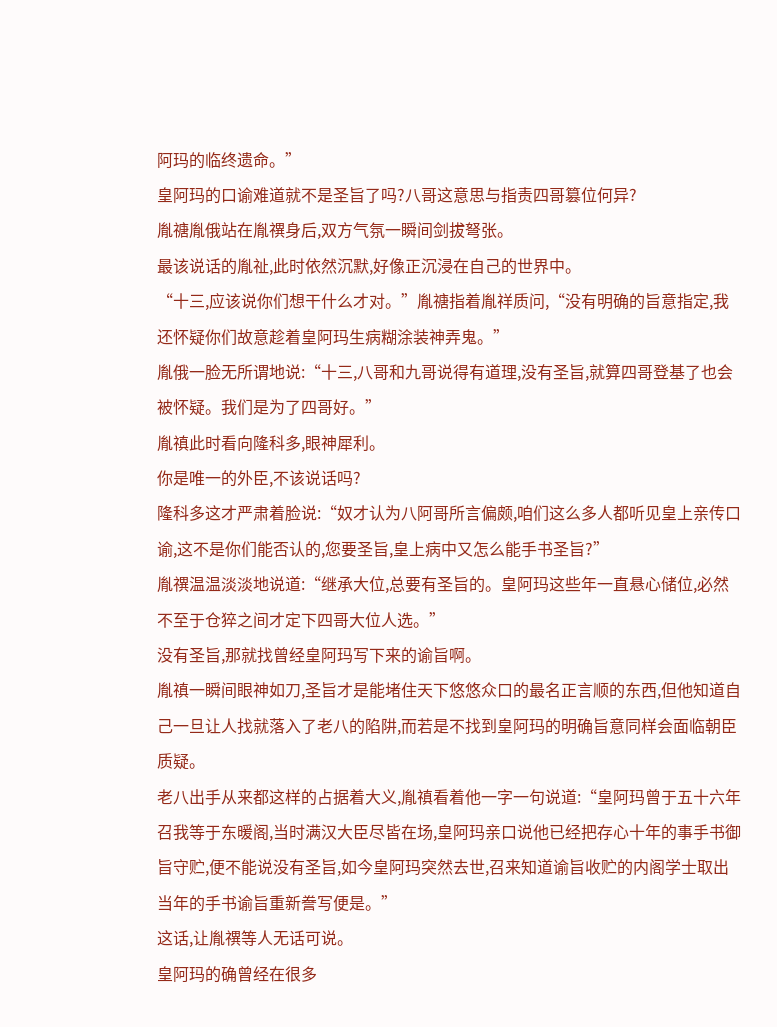阿玛的临终遗命。”
皇阿玛的口谕难道就不是圣旨了吗?八哥这意思与指责四哥篡位何异?
胤禟胤俄站在胤禩身后,双方气氛一瞬间剑拔弩张。
最该说话的胤祉,此时依然沉默,好像正沉浸在自己的世界中。
“十三,应该说你们想干什么才对。”胤禟指着胤祥质问,“没有明确的旨意指定,我还怀疑你们故意趁着皇阿玛生病糊涂装神弄鬼。”
胤俄一脸无所谓地说:“十三,八哥和九哥说得有道理,没有圣旨,就算四哥登基了也会被怀疑。我们是为了四哥好。”
胤禛此时看向隆科多,眼神犀利。
你是唯一的外臣,不该说话吗?
隆科多这才严肃着脸说:“奴才认为八阿哥所言偏颇,咱们这么多人都听见皇上亲传口谕,这不是你们能否认的,您要圣旨,皇上病中又怎么能手书圣旨?”
胤禩温温淡淡地说道:“继承大位,总要有圣旨的。皇阿玛这些年一直悬心储位,必然不至于仓猝之间才定下四哥大位人选。”
没有圣旨,那就找曾经皇阿玛写下来的谕旨啊。
胤禛一瞬间眼神如刀,圣旨才是能堵住天下悠悠众口的最名正言顺的东西,但他知道自己一旦让人找就落入了老八的陷阱,而若是不找到皇阿玛的明确旨意同样会面临朝臣质疑。
老八出手从来都这样的占据着大义,胤禛看着他一字一句说道:“皇阿玛曾于五十六年召我等于东暖阁,当时满汉大臣尽皆在场,皇阿玛亲口说他已经把存心十年的事手书御旨守贮,便不能说没有圣旨,如今皇阿玛突然去世,召来知道谕旨收贮的内阁学士取出当年的手书谕旨重新誊写便是。”
这话,让胤禩等人无话可说。
皇阿玛的确曾经在很多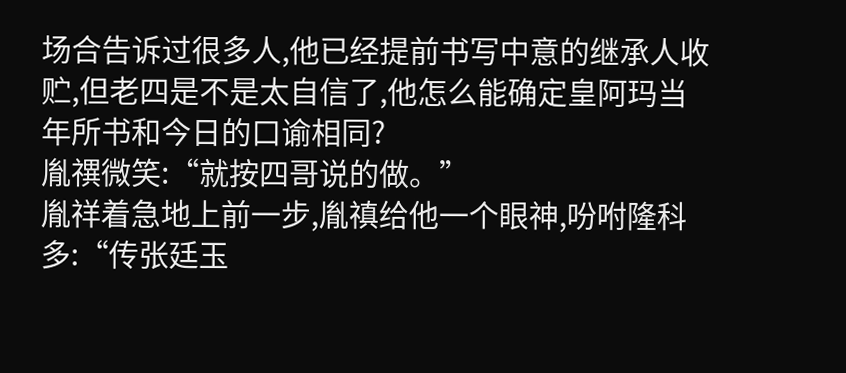场合告诉过很多人,他已经提前书写中意的继承人收贮,但老四是不是太自信了,他怎么能确定皇阿玛当年所书和今日的口谕相同?
胤禩微笑:“就按四哥说的做。”
胤祥着急地上前一步,胤禛给他一个眼神,吩咐隆科多:“传张廷玉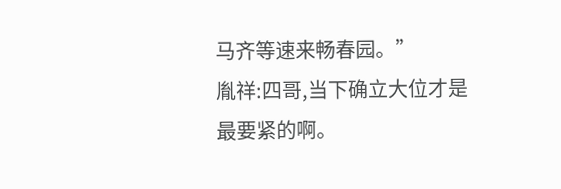马齐等速来畅春园。”
胤祥:四哥,当下确立大位才是最要紧的啊。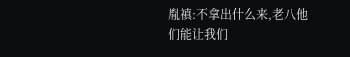胤禛:不拿出什么来,老八他们能让我们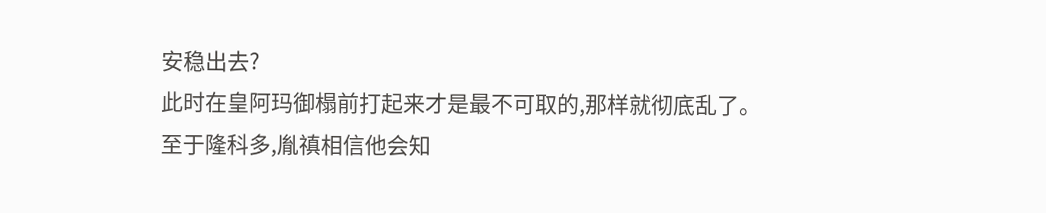安稳出去?
此时在皇阿玛御榻前打起来才是最不可取的,那样就彻底乱了。
至于隆科多,胤禛相信他会知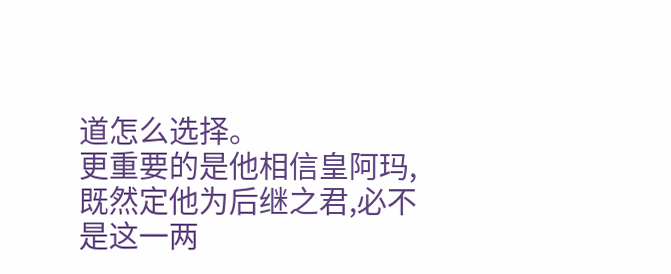道怎么选择。
更重要的是他相信皇阿玛,既然定他为后继之君,必不是这一两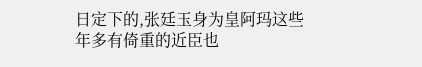日定下的,张廷玉身为皇阿玛这些年多有倚重的近臣也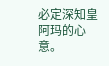必定深知皇阿玛的心意。